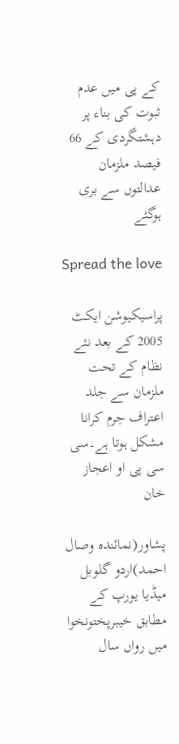کے پی میں عدم ثبوت کی بناء پر دہشتگردی کے 66 فیصد ملزمان عدالتوں سے بری ہوگئے

Spread the love

پراسیکیوشن ایکٹ 2005 کے بعد نئے نظام کے تحت ملزمان سے جلد اعتراف جرم کرانا مشکل ہوتا ہے۔سی سی پی او اعجاز خان

پشاور(نمائندہ وصال احمد)اردو گلوبل میڈیا یورپ کے مطابق خیبرپختونخوا میں رواں سال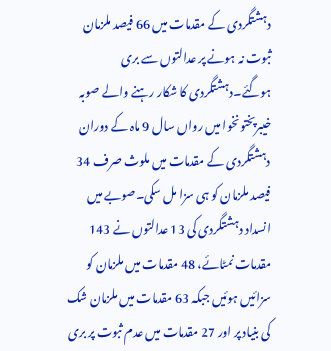دہشتگردی کے مقدمات میں 66 فیصد ملزمان ثبوت نہ ہونے پر عدالتوں سے بری ہوگئے۔دہشتگردی کا شکار رہنے والے صوبہ خیبرپختونخوا میں رواں سال 9 ماہ کے دوران دہشتگردی کے مقدمات میں ملوث صرف 34 فیصد ملزمان کو ہی سزا مل سکی۔صوبے میں انسداد دہشتگردی کی 13 عدالتوں نے 143 مقدمات نمٹائے، 48 مقدمات میں ملزمان کو سزائیں ہوئیں جبکہ 63 مقدمات میں ملزمان شک کی بنیاد پر اور 27 مقدمات میں عدم ثبوت پر بری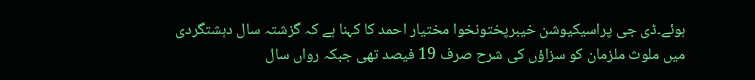ہوئے۔ڈی جی پراسیکیوشن خیبرپختونخوا مختیار احمد کا کہنا ہے کہ گزشتہ سال دہشتگردی میں ملوث ملزمان کو سزاؤں کی شرح صرف 19 فیصد تھی جبکہ رواں سال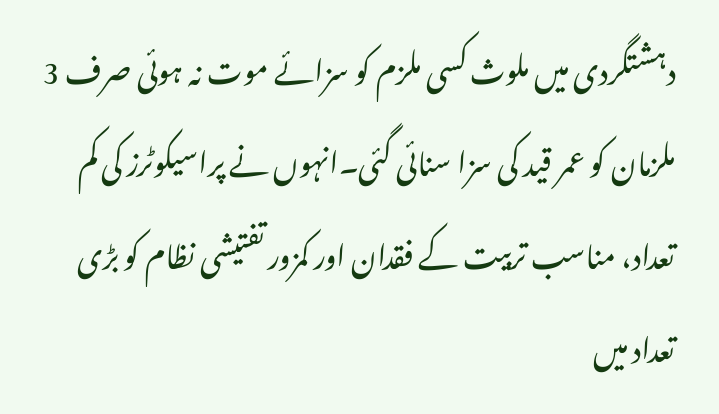دہشتگردی میں ملوث کسی ملزم کو سزائے موت نہ ہوئی صرف 3 ملزمان کو عمر قید کی سزا سنائی گئی۔انہوں نے پراسیکوٹرز کی کم تعداد، مناسب تربیت کے فقدان اور کمزور تفتیشی نظام کو بڑی تعداد میں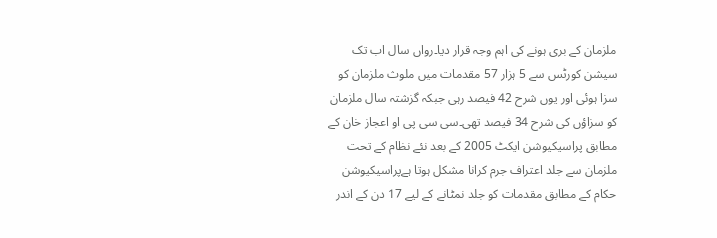ملزمان کے بری ہونے کی اہم وجہ قرار دیا۔رواں سال اب تک سیشن کورٹس سے 5 ہزار 57 مقدمات میں ملوث ملزمان کو سزا ہوئی اور یوں شرح 42 فیصد رہی جبکہ گزشتہ سال ملزمان کو سزاؤں کی شرح 34 فیصد تھی۔سی سی پی او اعجاز خان کے مطابق پراسیکیوشن ایکٹ 2005 کے بعد نئے نظام کے تحت ملزمان سے جلد اعتراف جرم کرانا مشکل ہوتا ہےپراسیکیوشن حکام کے مطابق مقدمات کو جلد نمٹانے کے لیے 17 دن کے اندر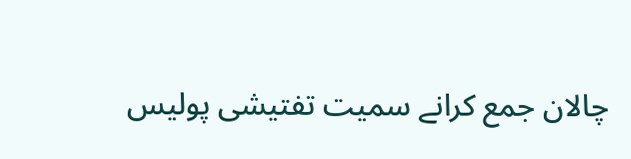چالان جمع کرانے سمیت تفتیشی پولیس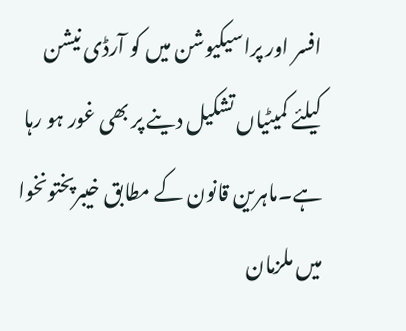افسر اور پراسیکیوشن میں کو آرڈی نیشن کیلئے کمیٹیاں تشکیل دینے پر بھی غور ہو رہا ہے۔ماہرین قانون کے مطابق خیبرپختونخوا میں ملزمان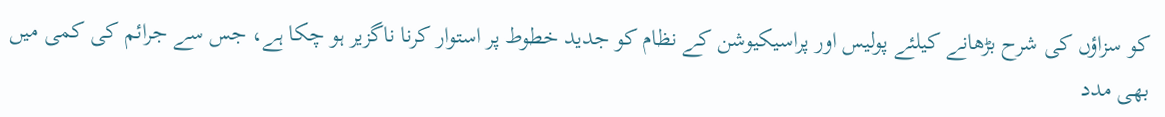کو سزاؤں کی شرح بڑھانے کیلئے پولیس اور پراسیکیوشن کے نظام کو جدید خطوط پر استوار کرنا ناگزیر ہو چکا ہے، جس سے جرائم کی کمی میں بھی مدد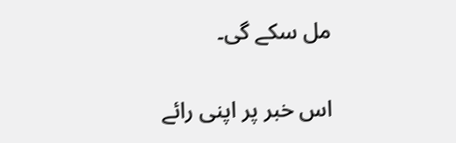مل سکے گی۔

اس خبر پر اپنی رائے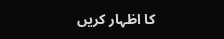کا اظہار کریں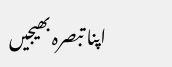اپنا تبصرہ بھیجیں